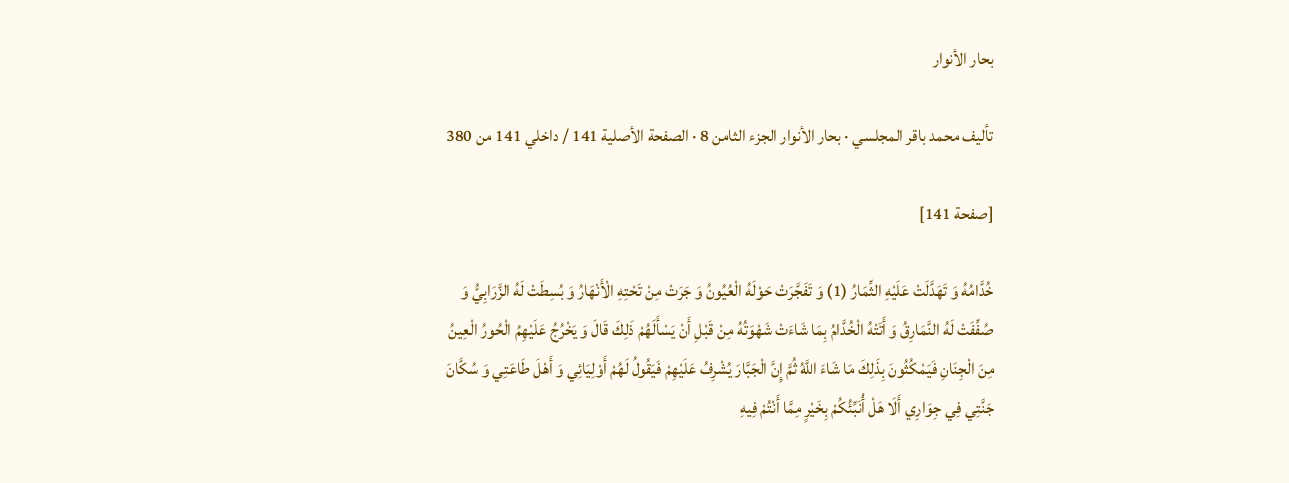بحار الأنوار

تأليف محمد باقر المجلسي · بحار الأنوار الجزء الثامن 8 · الصفحة الأصلية 141 / داخلي 141 من 380

[صفحة 141]

خُدَّامُهُ وَ تَهَدَّلَتْ عَلَيْهِ الثِّمَارُ (1) وَ تَفَجَّرَتْ حَوْلَهُ الْعُيُونُ وَ جَرَتْ مِنْ تَحْتِهِ الْأَنْهَارُ وَ بُسِطَتْ لَهُ الزَّرَابِيُّ وَ صُفِّفَتْ لَهُ النَّمَارِقُ وَ أَتَتْهُ الْخُدَّامُ بِمَا شَاءَتْ شَهْوَتُهُ مِنْ قَبْلِ أَنْ يَسْأَلَهُمْ ذَلِكَ قَالَ وَ يَخْرُجُ عَلَيْهِمُ الْحُورُ الْعِينُ مِنَ الْجِنَانِ فَيَمْكُثُونَ بِذَلِكَ مَا شَاءَ اللَّهُ ثُمَّ إِنَّ الْجَبَّارَ يُشْرِفُ عَلَيْهِمْ فَيَقُولُ لَهُمْ أَوْلِيَائِي وَ أَهْلَ طَاعَتِي وَ سُكَّانَ جَنَّتِي فِي جِوَارِي أَلَا هَلْ أُنَبِّئُكُمْ بِخَيْرٍ مِمَّا أَنْتُمْ فِيهِ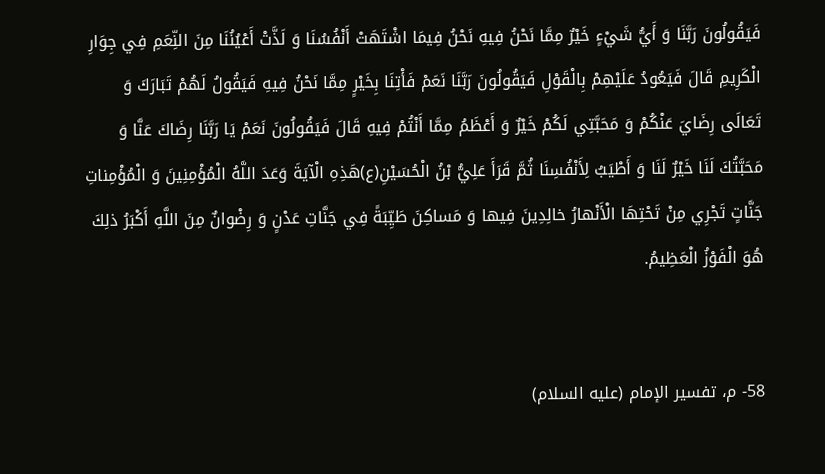فَيَقُولُونَ رَبَّنَا وَ أَيُّ شَيْءٍ خَيْرٌ مِمَّا نَحْنُ فِيهِ نَحْنُ فِيمَا اشْتَهَتْ أَنْفُسُنَا وَ لَذَّتْ أَعْيُنُنَا مِنَ النِّعَمِ فِي جِوَارِ الْكَرِيمِ قَالَ فَيَعُودُ عَلَيْهِمْ بِالْقَوْلِ فَيَقُولُونَ رَبَّنَا نَعَمْ فَأْتِنَا بِخَيْرٍ مِمَّا نَحْنُ فِيهِ فَيَقُولُ لَهُمْ تَبَارَكَ وَ تَعَالَى رِضَايَ عَنْكُمْ وَ مَحَبَّتِي لَكُمْ خَيْرٌ وَ أَعْظَمُ مِمَّا أَنْتُمْ فِيهِ قَالَ فَيَقُولُونَ نَعَمْ يَا رَبَّنَا رِضَاكَ عَنَّا وَ مَحَبَّتُكَ لَنَا خَيْرٌ لَنَا وَ أَطْيَبُ لِأَنْفُسِنَا ثُمَّ قَرَأَ عَلِيُّ بْنُ الْحُسَيْنِ(ع)هَذِهِ الْآيَةَ وَعَدَ اللَّهُ الْمُؤْمِنِينَ وَ الْمُؤْمِناتِ جَنَّاتٍ تَجْرِي مِنْ تَحْتِهَا الْأَنْهارُ خالِدِينَ فِيها وَ مَساكِنَ طَيِّبَةً فِي جَنَّاتِ عَدْنٍ وَ رِضْوانٌ مِنَ اللَّهِ أَكْبَرُ ذلِكَ هُوَ الْفَوْزُ الْعَظِيمُ.


58- م، تفسير الإمام (عليه السلام)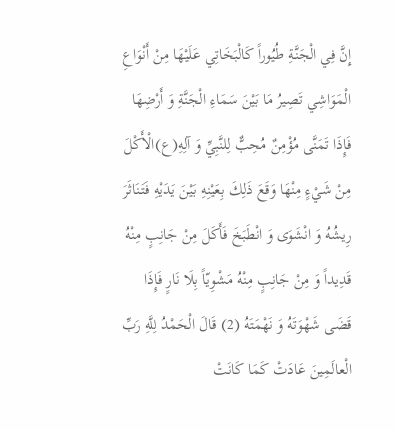إِنَّ فِي الْجَنَّةِ طُيُوراً كَالْبَخَاتِي عَلَيْهَا مِنْ أَنْوَاعِ الْمَوَاشِي تَصِيرُ مَا بَيْنَ سَمَاءِ الْجَنَّةِ وَ أَرْضِهَا فَإِذَا تَمَنَّى مُؤْمِنٌ مُحِبٌّ لِلنَّبِيِّ وَ آلِهِ(ع)الْأَكْلَ مِنْ شَيْءٍ مِنْهَا وَقَعَ ذَلِكَ بِعَيْنِهِ بَيْنَ يَدَيْهِ فَتَنَاثَرَ رِيشُهُ وَ انْشَوَى وَ انْطَبَخَ فَأَكَلَ مِنْ جَانِبٍ مِنْهُ قَدِيداً وَ مِنْ جَانِبٍ مِنْهُ مَشْوِيّاً بِلَا نَارٍ فَإِذَا قَضَى شَهْوَتَهُ وَ نَهْمَتَهُ (2) قَالَ الْحَمْدُ لِلَّهِ رَبِّ الْعالَمِينَ عَادَتْ كَمَا كَانَتْ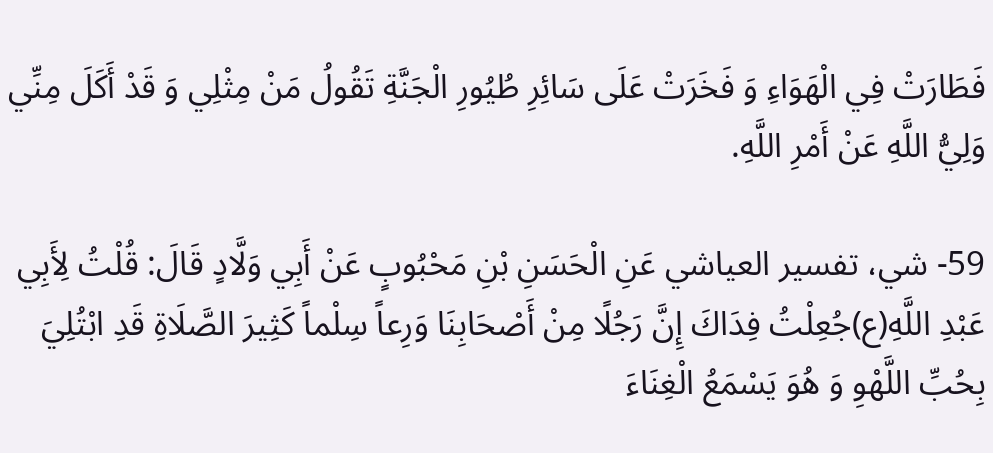فَطَارَتْ فِي الْهَوَاءِ وَ فَخَرَتْ عَلَى سَائِرِ طُيُورِ الْجَنَّةِ تَقُولُ مَنْ مِثْلِي وَ قَدْ أَكَلَ مِنِّي وَلِيُّ اللَّهِ عَنْ أَمْرِ اللَّهِ.

59- شي، تفسير العياشي عَنِ الْحَسَنِ بْنِ مَحْبُوبٍ عَنْ أَبِي وَلَّادٍ قَالَ: قُلْتُ لِأَبِي عَبْدِ اللَّهِ(ع)جُعِلْتُ فِدَاكَ إِنَّ رَجُلًا مِنْ أَصْحَابِنَا وَرِعاً سِلْماً كَثِيرَ الصَّلَاةِ قَدِ ابْتُلِيَ بِحُبِّ اللَّهْوِ وَ هُوَ يَسْمَعُ الْغِنَاءَ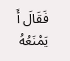فَقَالَ أَ يَمْنَعُهُ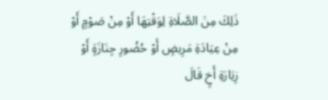ذَلِكَ مِنَ الصَّلَاةِ لِوَقْتِهَا أَوْ مِنْ صَوْمٍ أَوْ مِنْ عِيَادَةِ مَرِيضٍ أَوْ حُضُورِ جِنَازَةٍ أَوْ زِيَارَةِ أَخٍ قَالَ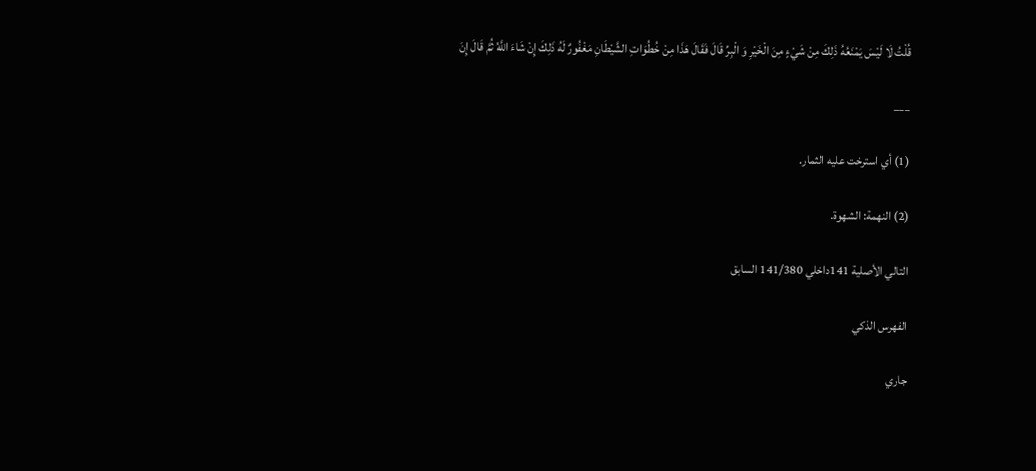قُلْتُ لَا لَيْسَ يَمْنَعُهُ ذَلِكَ مِنْ شَيْءٍ مِنَ الْخَيْرِ وَ الْبِرِّ قَالَ فَقَالَ هَذَا مِنْ خُطُوَاتِ الشَّيْطَانِ مَغْفُورٌ لَهُ ذَلِكَ إِنْ شَاءَ اللَّهُ ثُمَّ قَالَ إِنَ

___

(1) أي استرخت عليه الثمار.

(2) النهمة: الشهوة.

التالي الأصلية 141داخلي 141/380 السابق

الفهرس الذكي

جاري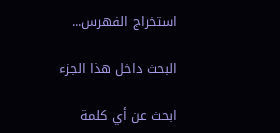استخراج الفهرس...

البحث داخل هذا الجزء

ابحث عن أي كلمة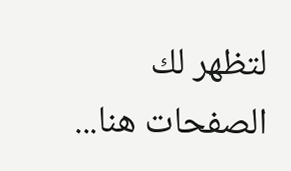لتظهر لك الصفحات هنا...